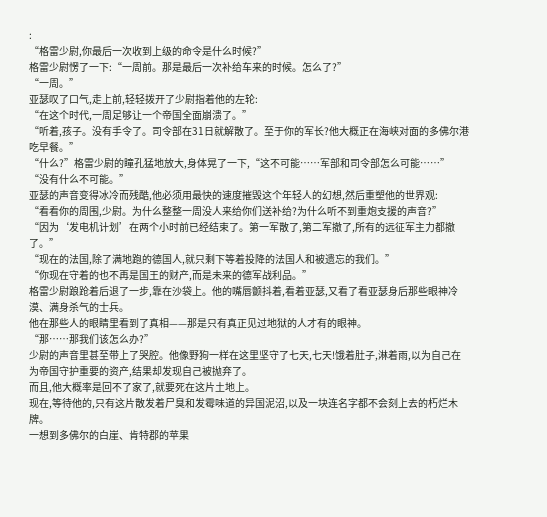:
“格雷少尉,你最后一次收到上级的命令是什么时候?”
格雷少尉愣了一下:“一周前。那是最后一次补给车来的时候。怎么了?”
“一周。”
亚瑟叹了口气,走上前,轻轻拨开了少尉指着他的左轮:
“在这个时代,一周足够让一个帝国全面崩溃了。”
“听着,孩子。没有手令了。司令部在31日就解散了。至于你的军长?他大概正在海峡对面的多佛尔港吃早餐。”
“什么?”格雷少尉的瞳孔猛地放大,身体晃了一下,“这不可能……军部和司令部怎么可能……”
“没有什么不可能。”
亚瑟的声音变得冰冷而残酷,他必须用最快的速度摧毁这个年轻人的幻想,然后重塑他的世界观:
“看看你的周围,少尉。为什么整整一周没人来给你们送补给?为什么听不到重炮支援的声音?”
“因为‘发电机计划’在两个小时前已经结束了。第一军散了,第二军撤了,所有的远征军主力都撤了。”
“现在的法国,除了满地跑的德国人,就只剩下等着投降的法国人和被遗忘的我们。”
“你现在守着的也不再是国王的财产,而是未来的德军战利品。”
格雷少尉踉跄着后退了一步,靠在沙袋上。他的嘴唇颤抖着,看着亚瑟,又看了看亚瑟身后那些眼神冷漠、满身杀气的士兵。
他在那些人的眼睛里看到了真相——那是只有真正见过地狱的人才有的眼神。
“那……那我们该怎么办?”
少尉的声音里甚至带上了哭腔。他像野狗一样在这里坚守了七天,七天!饿着肚子,淋着雨,以为自己在为帝国守护重要的资产,结果却发现自己被抛弃了。
而且,他大概率是回不了家了,就要死在这片土地上。
现在,等待他的,只有这片散发着尸臭和发霉味道的异国泥沼,以及一块连名字都不会刻上去的朽烂木牌。
一想到多佛尔的白崖、肯特郡的苹果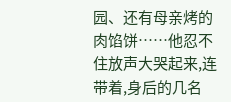园、还有母亲烤的肉馅饼……他忍不住放声大哭起来,连带着,身后的几名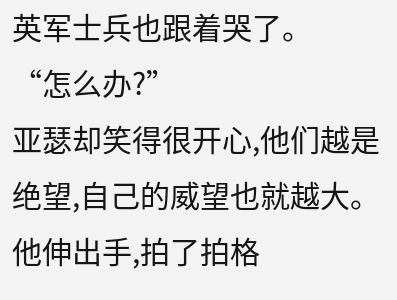英军士兵也跟着哭了。
“怎么办?”
亚瑟却笑得很开心,他们越是绝望,自己的威望也就越大。
他伸出手,拍了拍格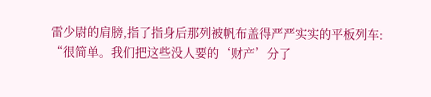雷少尉的肩膀,指了指身后那列被帆布盖得严严实实的平板列车:
“很简单。我们把这些没人要的‘财产’分了